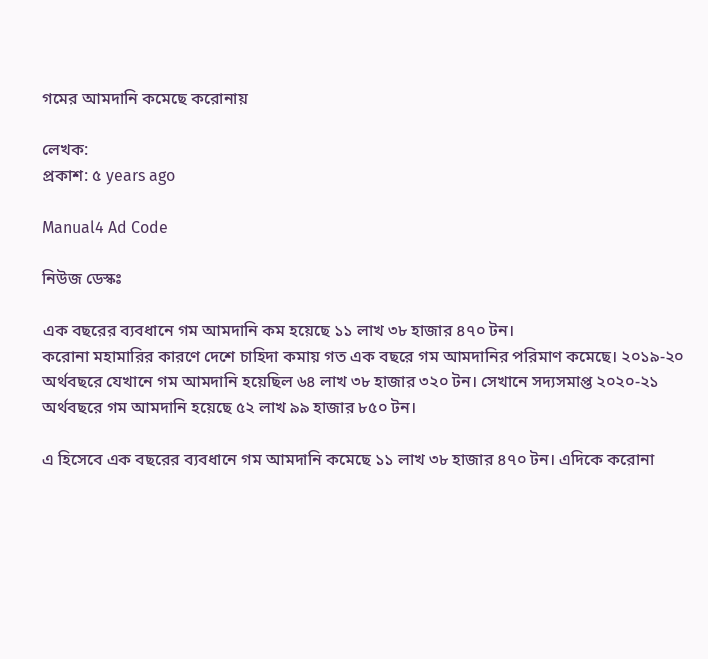গমের আমদানি কমেছে করোনায়

লেখক:
প্রকাশ: ৫ years ago

Manual4 Ad Code

নিউজ ডেস্কঃ

এক বছরের ব্যবধানে গম আমদানি কম হয়েছে ১১ লাখ ৩৮ হাজার ৪৭০ টন।
করোনা মহামারির কারণে দেশে চাহিদা কমায় গত এক বছরে গম আমদানির পরিমাণ কমেছে। ২০১৯-২০ অর্থবছরে যেখানে গম আমদানি হয়েছিল ৬৪ লাখ ৩৮ হাজার ৩২০ টন। সেখানে সদ্যসমাপ্ত ২০২০-২১ অর্থবছরে গম আমদানি হয়েছে ৫২ লাখ ৯৯ হাজার ৮৫০ টন।

এ হিসেবে এক বছরের ব্যবধানে গম আমদানি কমেছে ১১ লাখ ৩৮ হাজার ৪৭০ টন। এদিকে করোনা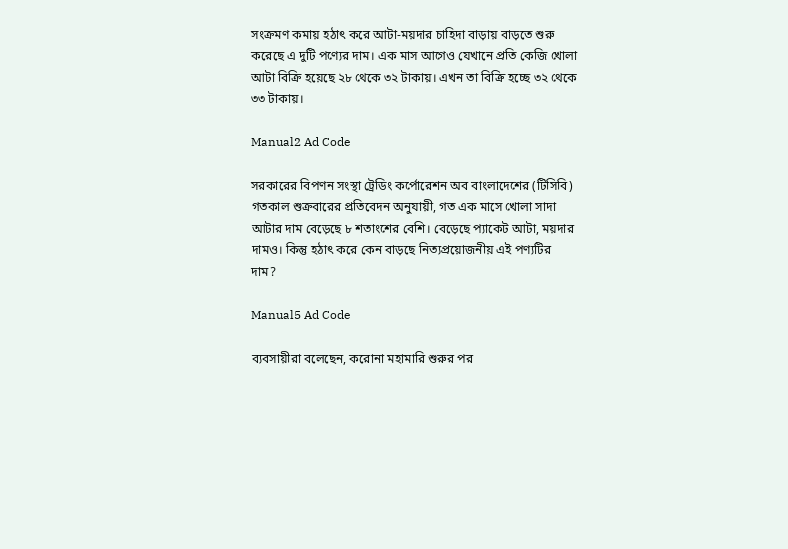সংক্রমণ কমায় হঠাৎ করে আটা-ময়দার চাহিদা বাড়ায় বাড়তে শুরু করেছে এ দুটি পণ্যের দাম। এক মাস আগেও যেখানে প্রতি কেজি খোলা আটা বিক্রি হয়েছে ২৮ থেকে ৩২ টাকায়। এখন তা বিক্রি হচ্ছে ৩২ থেকে ৩৩ টাকায়।

Manual2 Ad Code

সরকারের বিপণন সংস্থা ট্রেডিং কর্পোরেশন অব বাংলাদেশের (টিসিবি) গতকাল শুক্রবারের প্রতিবেদন অনুযায়ী, গত এক মাসে খোলা সাদা আটার দাম বেড়েছে ৮ শতাংশের বেশি। বেড়েছে প্যাকেট আটা, ময়দার দামও। কিন্তু হঠাৎ করে কেন বাড়ছে নিত্যপ্রয়োজনীয় এই পণ্যটির দাম?

Manual5 Ad Code

ব্যবসায়ীরা বলেছেন, করোনা মহামারি শুরুর পর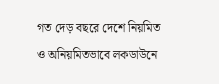গত দেড় বছরে দেশে নিয়মিত ও অনিয়মিতভাবে লকডাউনে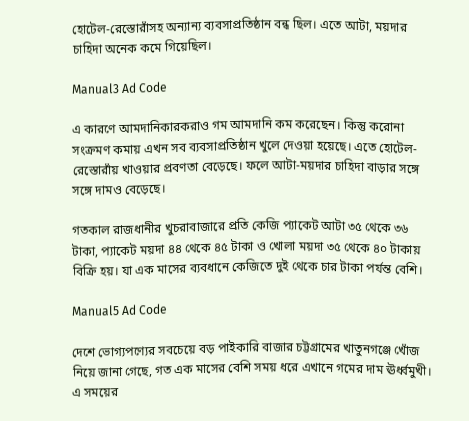হোটেল-রেস্তোরাঁসহ অন্যান্য ব্যবসাপ্রতিষ্ঠান বন্ধ ছিল। এতে আটা, ময়দার চাহিদা অনেক কমে গিয়েছিল।

Manual3 Ad Code

এ কারণে আমদানিকারকরাও গম আমদানি কম করেছেন। কিন্তু করোনা সংক্রমণ কমায় এখন সব ব্যবসাপ্রতিষ্ঠান খুলে দেওয়া হয়েছে। এতে হোটেল-রেস্তোরাঁয় খাওয়ার প্রবণতা বেড়েছে। ফলে আটা-ময়দার চাহিদা বাড়ার সঙ্গে সঙ্গে দামও বেড়েছে।

গতকাল রাজধানীর খুচরাবাজারে প্রতি কেজি প্যাকেট আটা ৩৫ থেকে ৩৬ টাকা, প্যাকেট ময়দা ৪৪ থেকে ৪৫ টাকা ও খোলা ময়দা ৩৫ থেকে ৪০ টাকায় বিক্রি হয়। যা এক মাসের ব্যবধানে কেজিতে দুই থেকে চার টাকা পর্যন্ত বেশি।

Manual5 Ad Code

দেশে ভোগ্যপণ্যের সবচেয়ে বড় পাইকারি বাজার চট্টগ্রামের খাতুনগঞ্জে খোঁজ নিয়ে জানা গেছে, গত এক মাসের বেশি সময় ধরে এখানে গমের দাম ঊর্ধ্বমুখী। এ সময়ের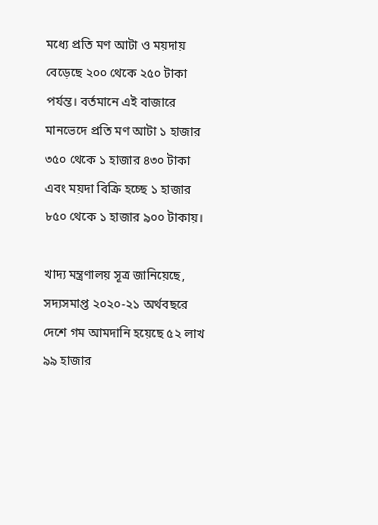মধ্যে প্রতি মণ আটা ও ময়দায় বেড়েছে ২০০ থেকে ২৫০ টাকা পর্যন্ত। বর্তমানে এই বাজারে মানভেদে প্রতি মণ আটা ১ হাজার ৩৫০ থেকে ১ হাজার ৪৩০ টাকা এবং ময়দা বিক্রি হচ্ছে ১ হাজার ৮৫০ থেকে ১ হাজার ৯০০ টাকায়।

খাদ্য মন্ত্রণালয় সূত্র জানিয়েছে, সদ্যসমাপ্ত ২০২০-২১ অর্থবছরে দেশে গম আমদানি হয়েছে ৫২ লাখ ৯৯ হাজার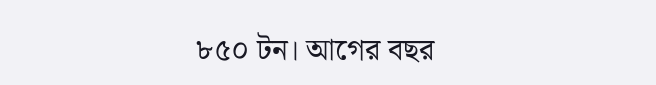৮৫০ টন। আগের বছর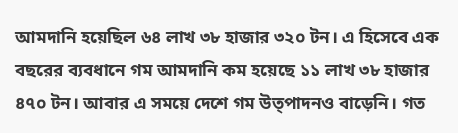আমদানি হয়েছিল ৬৪ লাখ ৩৮ হাজার ৩২০ টন। এ হিসেবে এক বছরের ব্যবধানে গম আমদানি কম হয়েছে ১১ লাখ ৩৮ হাজার ৪৭০ টন। আবার এ সময়ে দেশে গম উত্পাদনও বাড়েনি। গত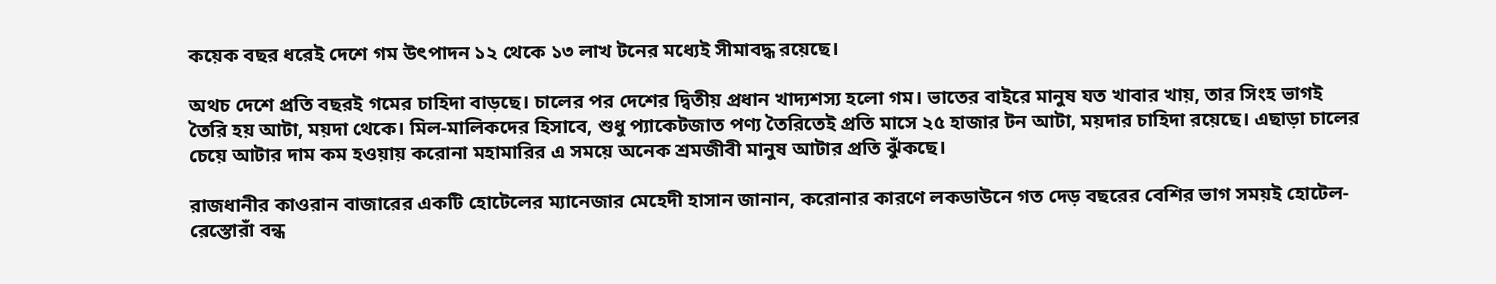কয়েক বছর ধরেই দেশে গম উৎপাদন ১২ থেকে ১৩ লাখ টনের মধ্যেই সীমাবদ্ধ রয়েছে।

অথচ দেশে প্রতি বছরই গমের চাহিদা বাড়ছে। চালের পর দেশের দ্বিতীয় প্রধান খাদ্যশস্য হলো গম। ভাতের বাইরে মানুষ যত খাবার খায়, তার সিংহ ভাগই তৈরি হয় আটা, ময়দা থেকে। মিল-মালিকদের হিসাবে, শুধু প্যাকেটজাত পণ্য তৈরিতেই প্রতি মাসে ২৫ হাজার টন আটা, ময়দার চাহিদা রয়েছে। এছাড়া চালের চেয়ে আটার দাম কম হওয়ায় করোনা মহামারির এ সময়ে অনেক শ্রমজীবী মানুষ আটার প্রতি ঝুঁকছে।

রাজধানীর কাওরান বাজারের একটি হোটেলের ম্যানেজার মেহেদী হাসান জানান, করোনার কারণে লকডাউনে গত দেড় বছরের বেশির ভাগ সময়ই হোটেল-রেস্তোরাঁ বন্ধ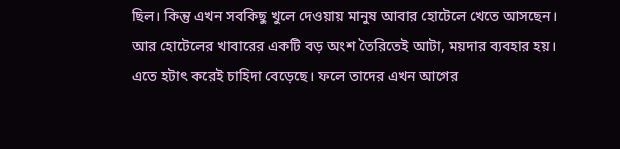ছিল। কিন্তু এখন সবকিছু খুলে দেওয়ায় মানুষ আবার হোটেলে খেতে আসছেন। আর হোটেলের খাবারের একটি বড় অংশ তৈরিতেই আটা, ময়দার ব্যবহার হয়। এতে হটাৎ করেই চাহিদা বেড়েছে। ফলে তাদের এখন আগের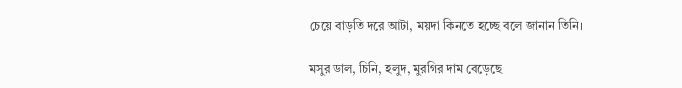চেয়ে বাড়তি দরে আটা, ময়দা কিনতে হচ্ছে বলে জানান তিনি।

মসুর ডাল, চিনি, হলুদ, মুরগির দাম বেড়েছে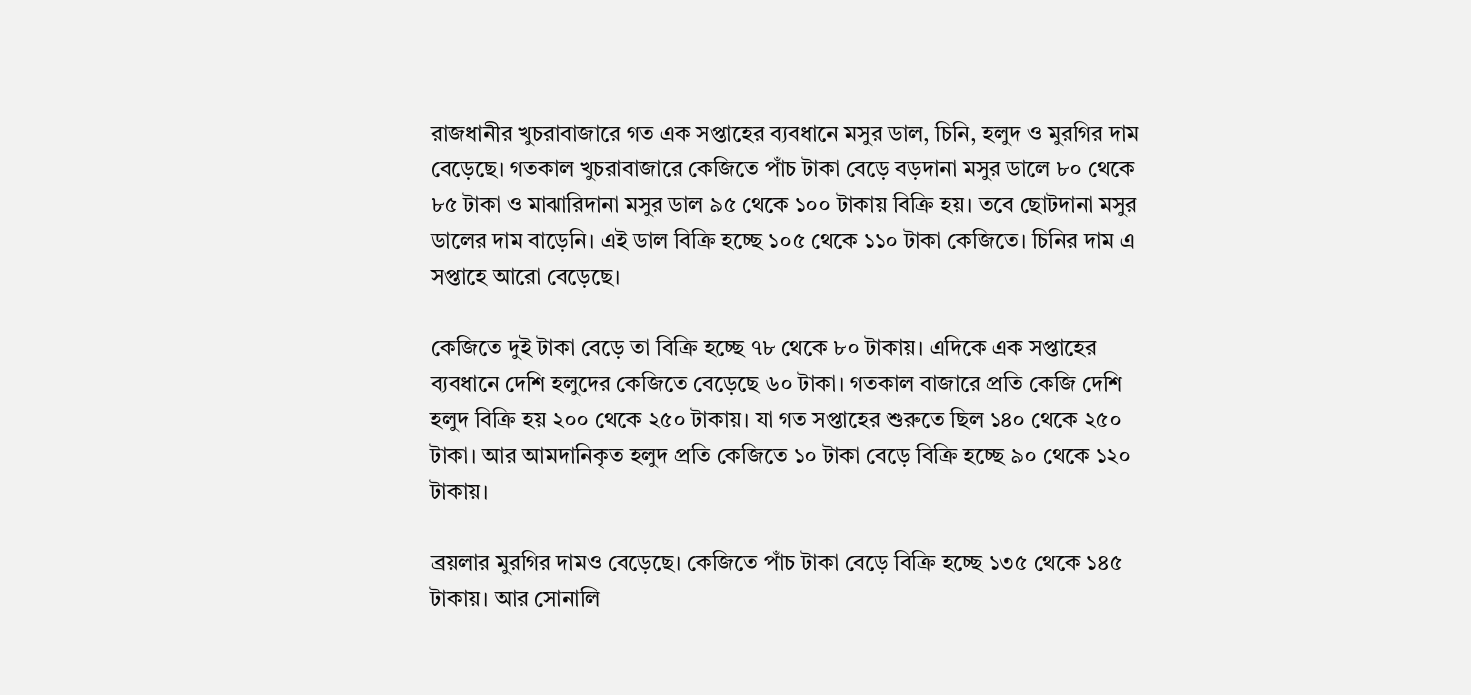রাজধানীর খুচরাবাজারে গত এক সপ্তাহের ব্যবধানে মসুর ডাল, চিনি, হলুদ ও মুরগির দাম বেড়েছে। গতকাল খুচরাবাজারে কেজিতে পাঁচ টাকা বেড়ে বড়দানা মসুর ডালে ৮০ থেকে ৮৫ টাকা ও মাঝারিদানা মসুর ডাল ৯৫ থেকে ১০০ টাকায় বিক্রি হয়। তবে ছোটদানা মসুর ডালের দাম বাড়েনি। এই ডাল বিক্রি হচ্ছে ১০৫ থেকে ১১০ টাকা কেজিতে। চিনির দাম এ সপ্তাহে আরো বেড়েছে।

কেজিতে দুই টাকা বেড়ে তা বিক্রি হচ্ছে ৭৮ থেকে ৮০ টাকায়। এদিকে এক সপ্তাহের ব্যবধানে দেশি হলুদের কেজিতে বেড়েছে ৬০ টাকা। গতকাল বাজারে প্রতি কেজি দেশি হলুদ বিক্রি হয় ২০০ থেকে ২৫০ টাকায়। যা গত সপ্তাহের শুরুতে ছিল ১৪০ থেকে ২৫০ টাকা। আর আমদানিকৃত হলুদ প্রতি কেজিতে ১০ টাকা বেড়ে বিক্রি হচ্ছে ৯০ থেকে ১২০ টাকায়।

ব্রয়লার মুরগির দামও বেড়েছে। কেজিতে পাঁচ টাকা বেড়ে বিক্রি হচ্ছে ১৩৫ থেকে ১৪৫ টাকায়। আর সোনালি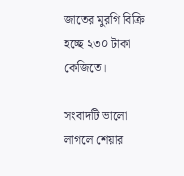জাতের মুরগি বিক্রি হচ্ছে ২৩০ টাকা কেজিতে।

সংবাদটি ভালো লাগলে শেয়ার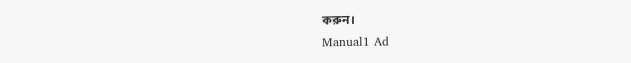করুন।
Manual1 Ad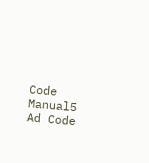Code
Manual5 Ad Code